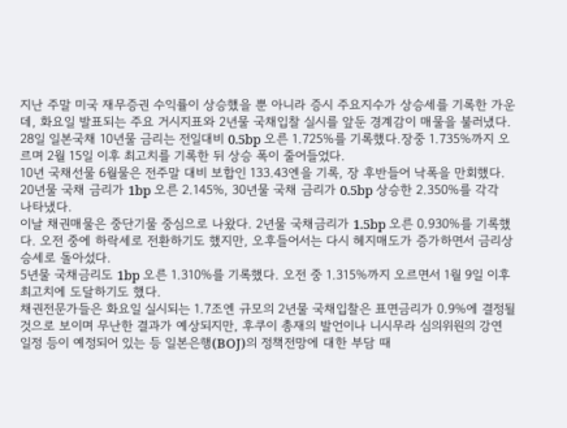지난 주말 미국 재무증권 수익률이 상승했을 뿐 아니라 증시 주요지수가 상승세를 기록한 가운데, 화요일 발표되는 주요 거시지표와 2년물 국채입찰 실시를 앞둔 경계감이 매물을 불러냈다.
28일 일본국채 10년물 금리는 전일대비 0.5bp 오른 1.725%를 기록했다.장중 1.735%까지 오르며 2월 15일 이후 최고치를 기록한 뒤 상승 폭이 줄어들었다.
10년 국채선물 6월물은 전주말 대비 보합인 133.43엔을 기록, 장 후반들어 낙폭을 만회했다.
20년물 국채 금리가 1bp 오른 2.145%, 30년물 국채 금리가 0.5bp 상승한 2.350%를 각각 나타냈다.
이날 채권매물은 중단기물 중심으로 나왔다. 2년물 국채금리가 1.5bp 오른 0.930%를 기록했다. 오전 중에 하락세로 전환하기도 했지만, 오후들어서는 다시 헤지매도가 증가하면서 금리상승세로 돌아섰다.
5년물 국채금리도 1bp 오른 1.310%를 기록했다. 오전 중 1.315%까지 오르면서 1월 9일 이후 최고치에 도달하기도 했다.
채권전문가들은 화요일 실시되는 1.7조엔 규모의 2년물 국채입찰은 표면금리가 0.9%에 결정될 것으로 보이며 무난한 결과가 예상되지만, 후쿠이 총재의 발언이나 니시무라 심의위원의 강연 일정 등이 예정되어 있는 등 일본은행(BOJ)의 정책전망에 대한 부담 때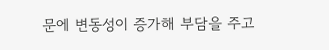문에 변동성이 증가해 부담을 주고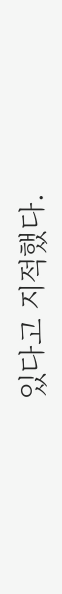있다고 지적했다.